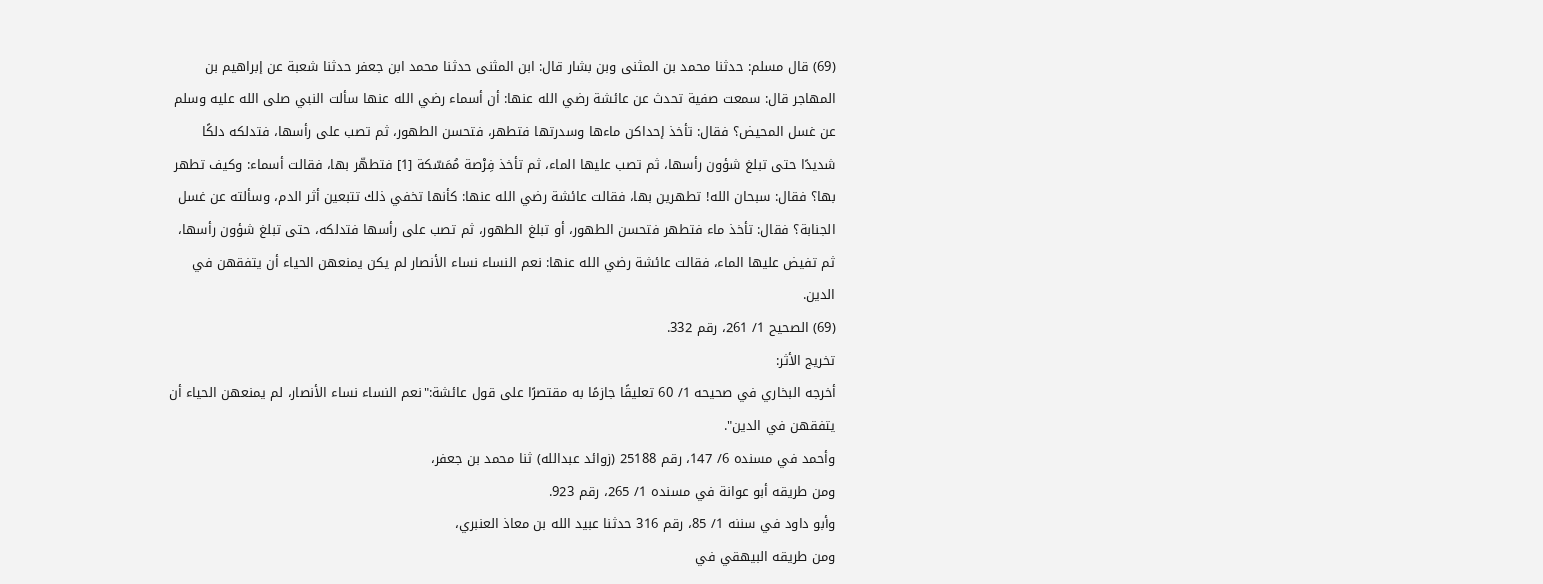(69) قال مسلم: حدثنا محمد بن المثنى وبن بشار قال: ابن المثنى حدثنا محمد ابن جعفر حدثنا شعبة عن إبراهيم بن المهاجر قال: سمعت صفية تحدث عن عائشة رضي الله عنها: أن أسماء رضي الله عنها سألت النبي صلى الله عليه وسلم عن غسل المحيض؟ فقال: تأخذ إحداكن ماءها وسدرتها فتطهر، فتحسن الطهور، ثم تصب على رأسها، فتدلكه دلكًا شديدًا حتى تبلغ شؤون رأسها، ثم تصب عليها الماء، ثم تأخذ فِرْصة مُمَسّكة [1] فتطهّر بها، فقالت أسماء: وكيف تطهر بها؟ فقال: سبحان الله! تطهرين بها، فقالت عائشة رضي الله عنها: كأنها تخفي ذلك تتبعين أثر الدم، وسألته عن غسل الجنابة؟ فقال: تأخذ ماء فتطهر فتحسن الطهور، أو تبلغ الطهور، ثم تصب على رأسها فتدلكه، حتى تبلغ شؤون رأسها، ثم تفيض عليها الماء، فقالت عائشة رضي الله عنها: نعم النساء نساء الأنصار لم يكن يمنعهن الحياء أن يتفقهن في الدين.
(69) الصحيح 1/ 261، رقم 332.
تخريج الأثر:
أخرجه البخاري في صحيحه 1/ 60 تعليقًا جازمًا به مقتصرًا على قول عائشة:"نعم النساء نساء الأنصار، لم يمنعهن الحياء أن يتفقهن في الدين".
وأحمد في مسنده 6/ 147، رقم 25188 (زوائد عبدالله) ثنا محمد بن جعفر،
ومن طريقه أبو عوانة في مسنده 1/ 265، رقم 923.
وأبو داود في سننه 1/ 85، رقم 316 حدثنا عبيد الله بن معاذ العنبري،
ومن طريقه البيهقي في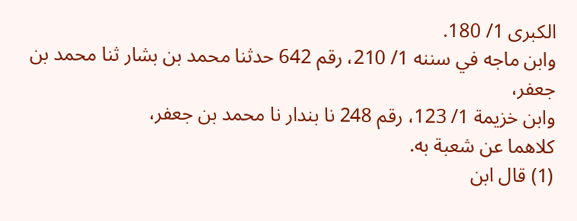الكبرى 1/ 180.
وابن ماجه في سننه 1/ 210، رقم 642 حدثنا محمد بن بشار ثنا محمد بن جعفر،
وابن خزيمة 1/ 123، رقم 248 نا بندار نا محمد بن جعفر،
كلاهما عن شعبة به.
(1) قال ابن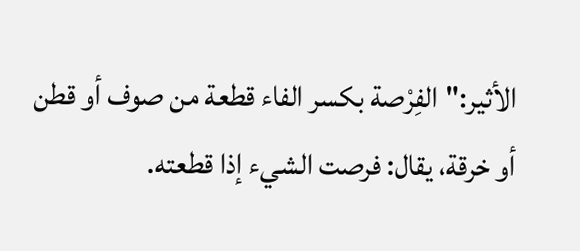الأثير:"الفِرْصة بكسر الفاء قطعة من صوف أو قطن أو خرقة، يقال: فرصت الشيء إذا قطعته.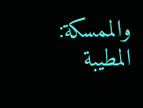والممسكة: المطيبة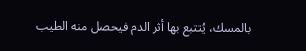بالمسك، يُتتبع بها أثر الدم فيحصل منه الطيب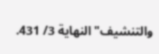والتنشيف"النهاية 3/ 431.